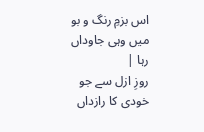اس بزمِ رنگ و بو میں وہی جاوداں رہا |
روزِ ازل سے جو خودی کا رازداں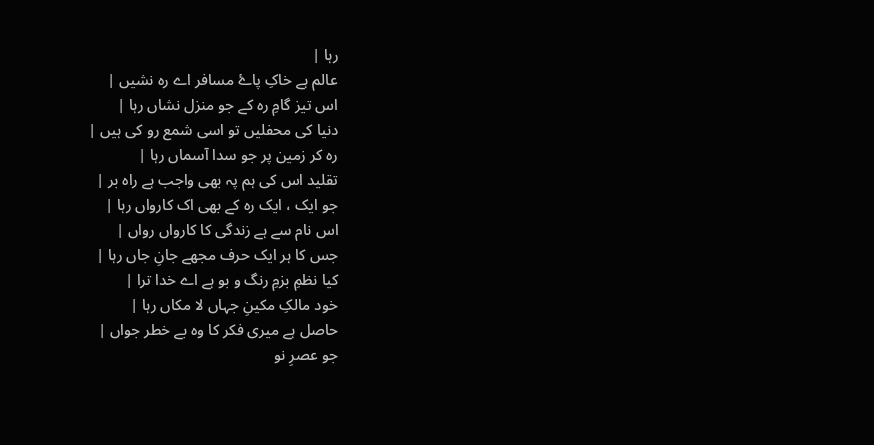رہا |
عالم ہے خاکِ پاۓ مسافر اے رہ نشیں |
اس تیز گامِ رہ کے جو منزل نشاں رہا |
دنیا کی محفلیں تو اسی شمع رو کی ہیں |
رہ کر زمین پر جو سدا آسماں رہا |
تقلید اس کی ہم پہ بھی واجب ہے راہ بر |
جو ایک ، ایک رہ کے بھی اک کارواں رہا |
اس نام سے ہے زندگی کا کارواں رواں |
جس کا ہر ایک حرف مجھے جانِ جاں رہا |
کیا نظمِ بزمِ رنگ و بو ہے اے خدا ترا |
خود مالکِ مکینِ جہاں لا مکاں رہا |
حاصل ہے میری فکر کا وہ بے خطر جواں |
جو عصرِ نو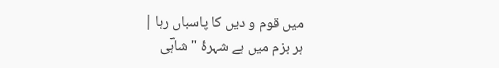میں قوم و دیں کا پاسباں رہا |
ہر بزم میں ہے شہرۂ " شاہؔی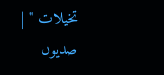تخیلات " |
صدیوں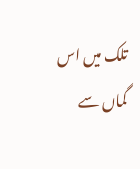تلک میں اس گماں سے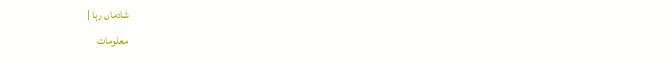شادماں رہا |
معلومات